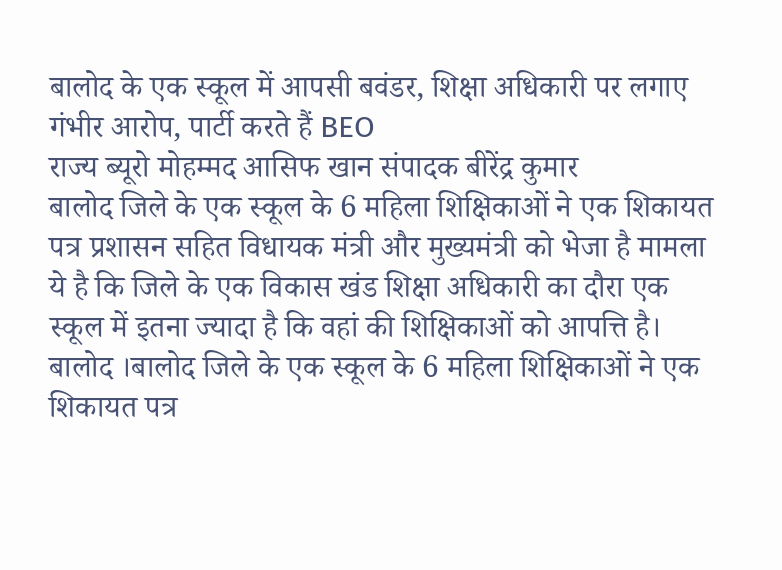बालोद के एक स्कूल में आपसी बवंडर, शिक्षा अधिकारी पर लगाए गंभीर आरोप, पार्टी करते हैं BEO
राज्य ब्यूरो मोहम्मद आसिफ खान संपादक बीरेंद्र कुमार
बालोद जिले के एक स्कूल के 6 महिला शिक्षिकाओं ने एक शिकायत पत्र प्रशासन सहित विधायक मंत्री और मुख्यमंत्री को भेजा है मामला ये है कि जिले के एक विकास खंड शिक्षा अधिकारी का दौरा एक स्कूल में इतना ज्यादा है कि वहां की शिक्षिकाओं को आपत्ति है।
बालोद ।बालोद जिले के एक स्कूल के 6 महिला शिक्षिकाओं ने एक शिकायत पत्र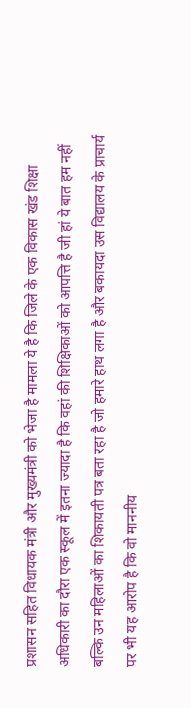प्रशासन सहित विधायक मंत्री और मुख्यमंत्री को भेजा है मामला ये है कि जिले के एक विकास खंड शिक्षा अधिकारी का दौरा एक स्कूल में इतना ज्यादा है कि वहां की शिक्षिकाओं को आपत्ति है जी हां ये बात हम नहीं बल्कि उन महिलाओं का शिकायती पत्र बता रहा है जो हमारे हाथ लगा है और बकायदा उस विद्यालय के प्राचार्य पर भी यह आरोप है कि वो माननीय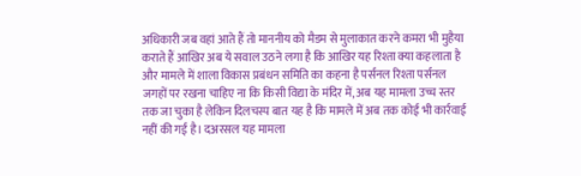अधिकारी जब वहां आते हैं तो माननीय को मैडम से मुलाकात करने कमरा भी मुहैया कराते हैं आखिर अब ये सवाल उठने लगा है कि आखिर यह रिश्ता क्या कहलाता है और मामले में शाला विकास प्रबंधन समिति का कहना है पर्सनल रिश्ता पर्सनल जगहों पर रखना चाहिए ना कि किसी विद्या के मंदिर में, अब यह मामला उच्च स्तर तक जा चुका है लेकिन दिलचस्प बात यह है कि मामले में अब तक कोई भी कार्रवाई नहीं की गई है। दअरसल यह मामला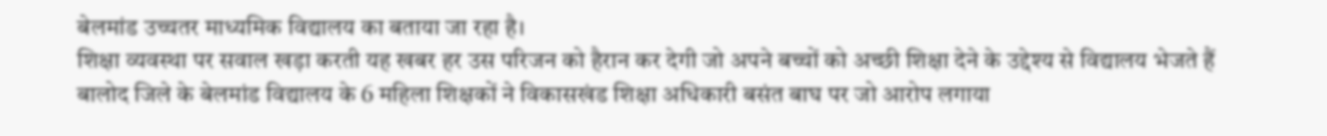बेलमांड उच्चतर माध्यमिक विद्यालय का बताया जा रहा है।
शिक्षा व्यवस्था पर सवाल खड़ा करती यह खबर हर उस परिजन को हैरान कर देगी जो अपने बच्चों को अच्छी शिक्षा देने के उद्देश्य से विद्यालय भेजते हैं बालोद जिले के बेलमांड विद्यालय के 6 महिला शिक्षकों ने विकासखंड शिक्षा अधिकारी बसंत बाघ पर जो आरोप लगाया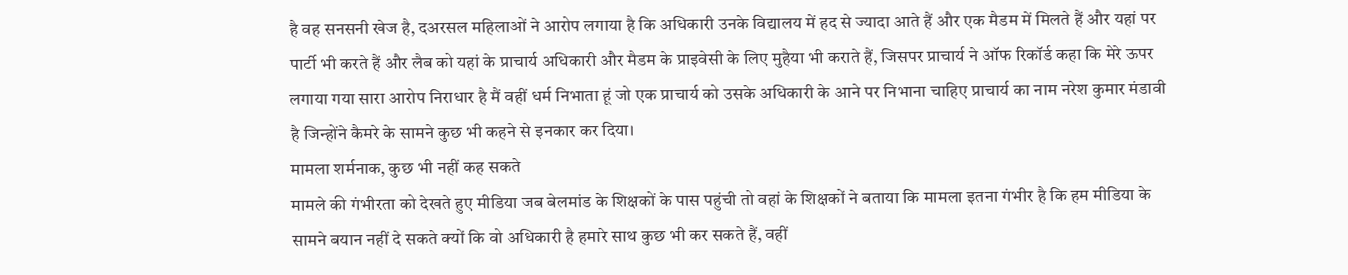है वह सनसनी खेज है, दअरसल महिलाओं ने आरोप लगाया है कि अधिकारी उनके विद्यालय में हद से ज्यादा आते हैं और एक मैडम में मिलते हैं और यहां पर पार्टी भी करते हैं और लैब को यहां के प्राचार्य अधिकारी और मैडम के प्राइवेसी के लिए मुहैया भी कराते हैं, जिसपर प्राचार्य ने ऑफ रिकॉर्ड कहा कि मेरे ऊपर लगाया गया सारा आरोप निराधार है मैं वहीं धर्म निभाता हूं जो एक प्राचार्य को उसके अधिकारी के आने पर निभाना चाहिए प्राचार्य का नाम नरेश कुमार मंडावी है जिन्होंने कैमरे के सामने कुछ भी कहने से इनकार कर दिया।
मामला शर्मनाक, कुछ भी नहीं कह सकते
मामले की गंभीरता को देखते हुए मीडिया जब बेलमांड के शिक्षकों के पास पहुंची तो वहां के शिक्षकों ने बताया कि मामला इतना गंभीर है कि हम मीडिया के सामने बयान नहीं दे सकते क्यों कि वो अधिकारी है हमारे साथ कुछ भी कर सकते हैं, वहीं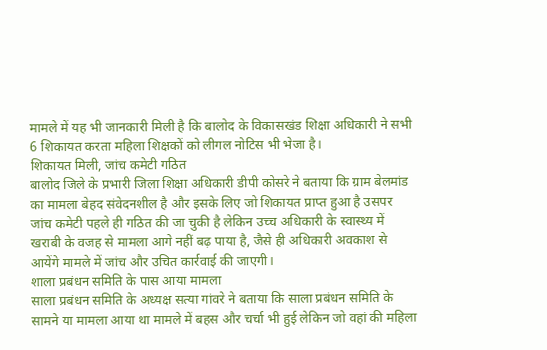मामले में यह भी जानकारी मिली है कि बालोद के विकासखंड शिक्षा अधिकारी ने सभी 6 शिकायत करता महिला शिक्षकों को लीगल नोटिस भी भेजा है।
शिकायत मिली, जांच कमेटी गठित
बालोद जिले के प्रभारी जिला शिक्षा अधिकारी डीपी कोसरे ने बताया कि ग्राम बेलमांड का मामला बेहद संवेदनशील है और इसके लिए जो शिकायत प्राप्त हुआ है उसपर जांच कमेटी पहले ही गठित की जा चुकी है लेकिन उच्च अधिकारी के स्वास्थ्य में खराबी के वजह से मामला आगे नहीं बढ़ पाया है, जैसे ही अधिकारी अवकाश से आयेंगे मामले में जांच और उचित कार्रवाई की जाएगी।
शाला प्रबंधन समिति के पास आया मामला
साला प्रबंधन समिति के अध्यक्ष सत्या गांवरे ने बताया कि साला प्रबंधन समिति के सामने या मामला आया था मामले में बहस और चर्चा भी हुई लेकिन जो वहां की महिला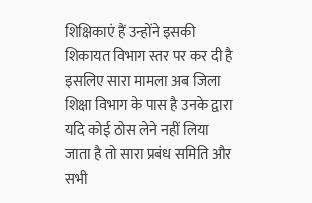शिक्षिकाएं हैं उन्होंने इसकी शिकायत विभाग स्तर पर कर दी है इसलिए सारा मामला अब जिला शिक्षा विभाग के पास है उनके द्वारा यदि कोई ठोस लेने नहीं लिया जाता है तो सारा प्रबंध समिति और सभी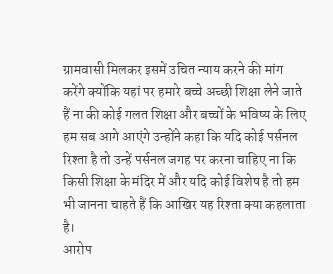ग्रामवासी मिलकर इसमें उचित न्याय करने की मांग करेंगे क्योंकि यहां पर हमारे बच्चे अच्छी शिक्षा लेने जाते हैं ना की कोई गलत शिक्षा और बच्चों के भविष्य के लिए हम सब आगे आएंगे उन्होंने कहा कि यदि कोई पर्सनल रिश्ता है तो उन्हें पर्सनल जगह पर करना चाहिए ना कि किसी शिक्षा के मंदिर में और यदि कोई विशेष है तो हम भी जानना चाहते हैं कि आखिर यह रिश्ता क्या कहलाता है।
आरोप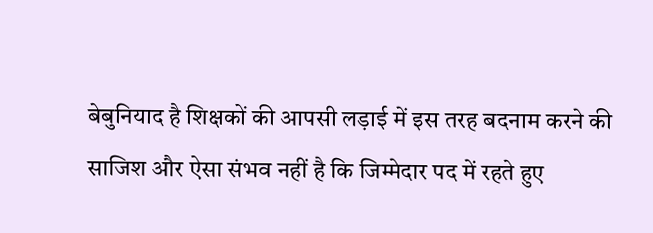बेबुनियाद है शिक्षकों की आपसी लड़ाई में इस तरह बदनाम करने की साजिश और ऐसा संभव नहीं है कि जिम्मेदार पद में रहते हुए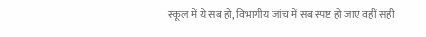स्कूल में ये सब हो, विभागीय जांच में सब स्पष्ट हो जाए वहीं सही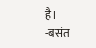है।
-बसंत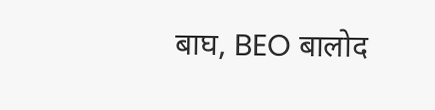बाघ, BEO बालोद